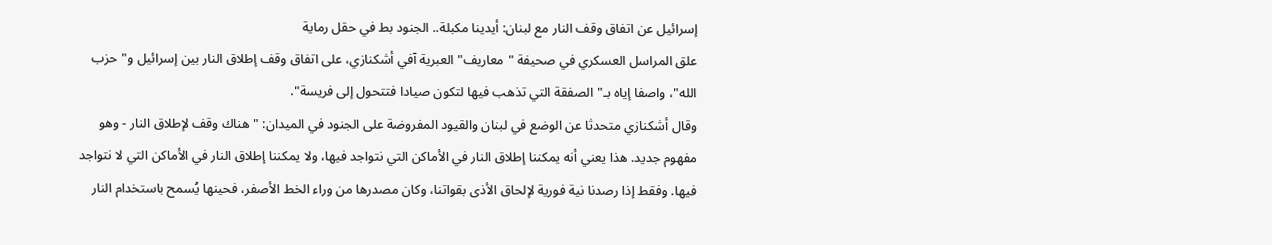إسرائيل عن اتفاق وقف النار مع لبنان: أيدينا مكبلة.. الجنود بط في حقل رماية
علق المراسل العسكري في صحيفة "معاريف" العبرية آفي أشكنازي، على اتفاق وقف إطلاق النار بين إسرائيل و"حزب الله"، واصفا إياه بـ"الصفقة التي تذهب فيها لتكون صيادا فتتحول إلى فريسة".
وقال أشكنازي متحدثا عن الوضع في لبنان والقيود المفروضة على الجنود في الميدان: "هناك وقف لإطلاق النار - وهو مفهوم جديد. هذا يعني أنه يمكننا إطلاق النار في الأماكن التي نتواجد فيها، ولا يمكننا إطلاق النار في الأماكن التي لا نتواجد فيها. وفقط إذا رصدنا نية فورية لإلحاق الأذى بقواتنا، وكان مصدرها من وراء الخط الأصفر، فحينها يُسمح باستخدام النار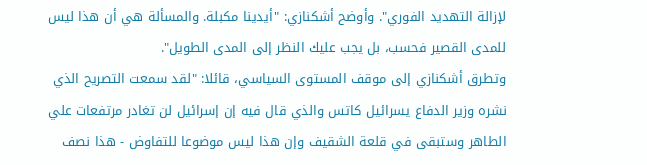لإزالة التهديد الفوري". وأوضح أشكنازي: "أيدينا مكبلة. والمسألة هي أن هذا ليس للمدى القصير فحسب، بل يجب عليك النظر إلى المدى الطويل".
وتطرق أشكنازي إلى موقف المستوى السياسي، قائلا: "لقد سمعت التصريح الذي نشره وزير الدفاع يسرائيل كاتس والذي قال فيه إن إسرائيل لن تغادر مرتفعات علي الطاهر وستبقى في قلعة الشقيف وإن هذا ليس موضوعا للتفاوض - هذا نصف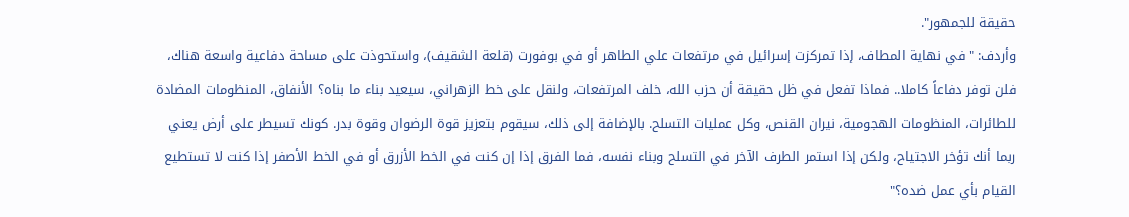حقيقة للجمهور".
وأردف: "في نهاية المطاف، إذا تمركزت إسرائيل في مرتفعات علي الطاهر أو في بوفورت (قلعة الشقيف)، واستحوذت على مساحة دفاعية واسعة هناك، فلن توفر دفاعاً كاملا.. فماذا تفعل في ظل حقيقة أن حزب الله، خلف المرتفعات، ولنقل على خط الزهراني، سيعيد بناء ما بناه؟ الأنفاق، المنظومات المضادة للطائرات، المنظومات الهجومية، نيران القنص، وكل عمليات التسلح. بالإضافة إلى ذلك، سيقوم بتعزيز قوة الرضوان وقوة بدر. كونك تسيطر على أرض يعني ربما أنك تؤخر الاجتياح، ولكن إذا استمر الطرف الآخر في التسلح وبناء نفسه، فما الفرق إذا إن كنت في الخط الأزرق أو في الخط الأصفر إذا كنت لا تستطيع القيام بأي عمل ضده؟"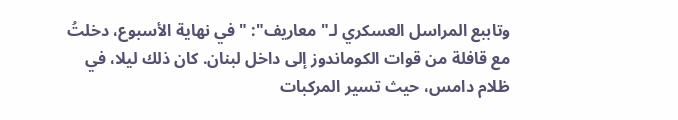وتاببع المراسل العسكري لـ"معاريف": "في نهاية الأسبوع، دخلتُ مع قافلة من قوات الكوماندوز إلى داخل لبنان. كان ذلك ليلا، في ظلام دامس، حيث تسير المركبات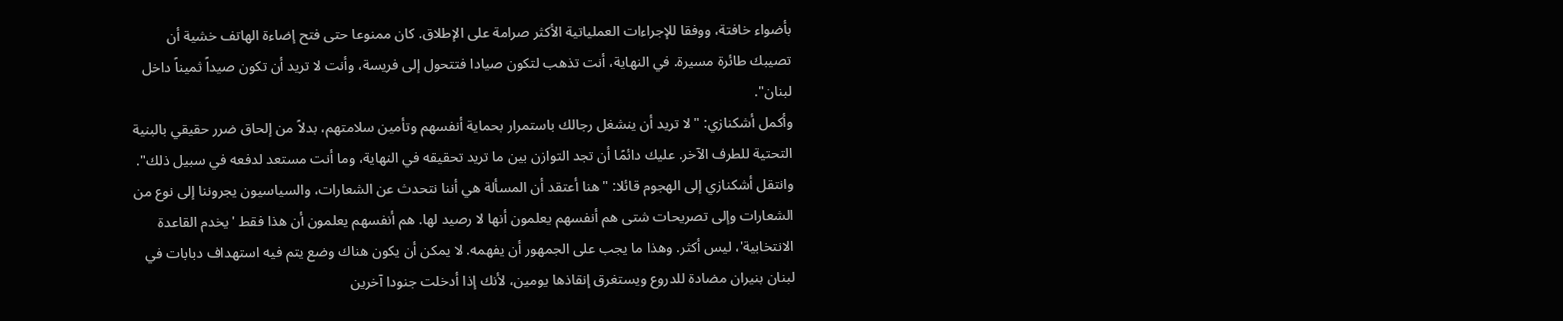بأضواء خافتة، ووفقا للإجراءات العملياتية الأكثر صرامة على الإطلاق. كان ممنوعا حتى فتح إضاءة الهاتف خشية أن تصيبك طائرة مسيرة. في النهاية، أنت تذهب لتكون صيادا فتتحول إلى فريسة، وأنت لا تريد أن تكون صيداً ثميناً داخل لبنان".
وأكمل أشكنازي: "لا تريد أن ينشغل رجالك باستمرار بحماية أنفسهم وتأمين سلامتهم، بدلاً من إلحاق ضرر حقيقي بالبنية التحتية للطرف الآخر. عليك دائمًا أن تجد التوازن بين ما تريد تحقيقه في النهاية، وما أنت مستعد لدفعه في سبيل ذلك".
وانتقل أشكنازي إلى الهجوم قائلا: "هنا أعتقد أن المسألة هي أننا نتحدث عن الشعارات، والسياسيون يجروننا إلى نوع من الشعارات وإلى تصريحات شتى هم أنفسهم يعلمون أنها لا رصيد لها. هم أنفسهم يعلمون أن هذا فقط 'يخدم القاعدة الانتخابية'، ليس أكثر. وهذا ما يجب على الجمهور أن يفهمه. لا يمكن أن يكون هناك وضع يتم فيه استهداف دبابات في لبنان بنيران مضادة للدروع ويستغرق إنقاذها يومين، لأنك إذا أدخلت جنودا آخرين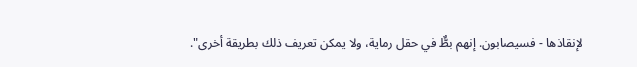لإنقاذها - فسيصابون. إنهم بطٌّ في حقل رماية، ولا يمكن تعريف ذلك بطريقة أخرى".